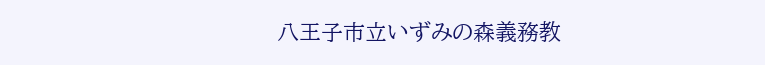八王子市立いずみの森義務教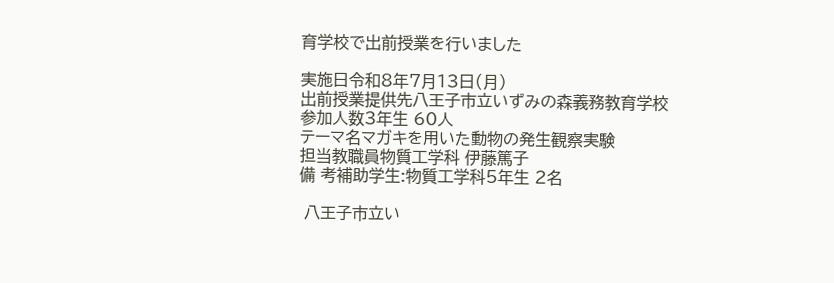育学校で出前授業を行いました

実施日令和8年7月13日(月)
出前授業提供先八王子市立いずみの森義務教育学校
参加人数3年生 60人
テーマ名マガキを用いた動物の発生観察実験
担当教職員物質工学科 伊藤篤子
備 考補助学生:物質工学科5年生 2名

 八王子市立い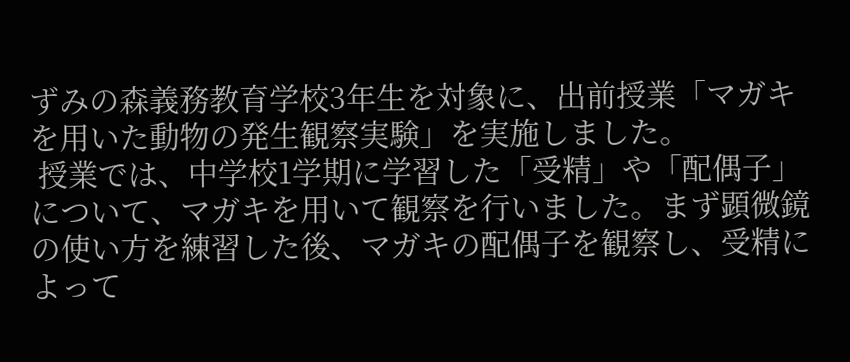ずみの森義務教育学校3年生を対象に、出前授業「マガキを用いた動物の発生観察実験」を実施しました。
 授業では、中学校1学期に学習した「受精」や「配偶子」について、マガキを用いて観察を行いました。まず顕微鏡の使い方を練習した後、マガキの配偶子を観察し、受精によって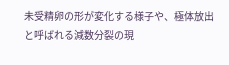未受精卵の形が変化する様子や、極体放出と呼ばれる減数分裂の現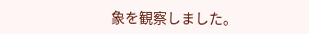象を観察しました。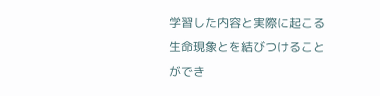学習した内容と実際に起こる生命現象とを結びつけることができ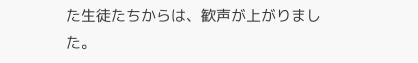た生徒たちからは、歓声が上がりました。